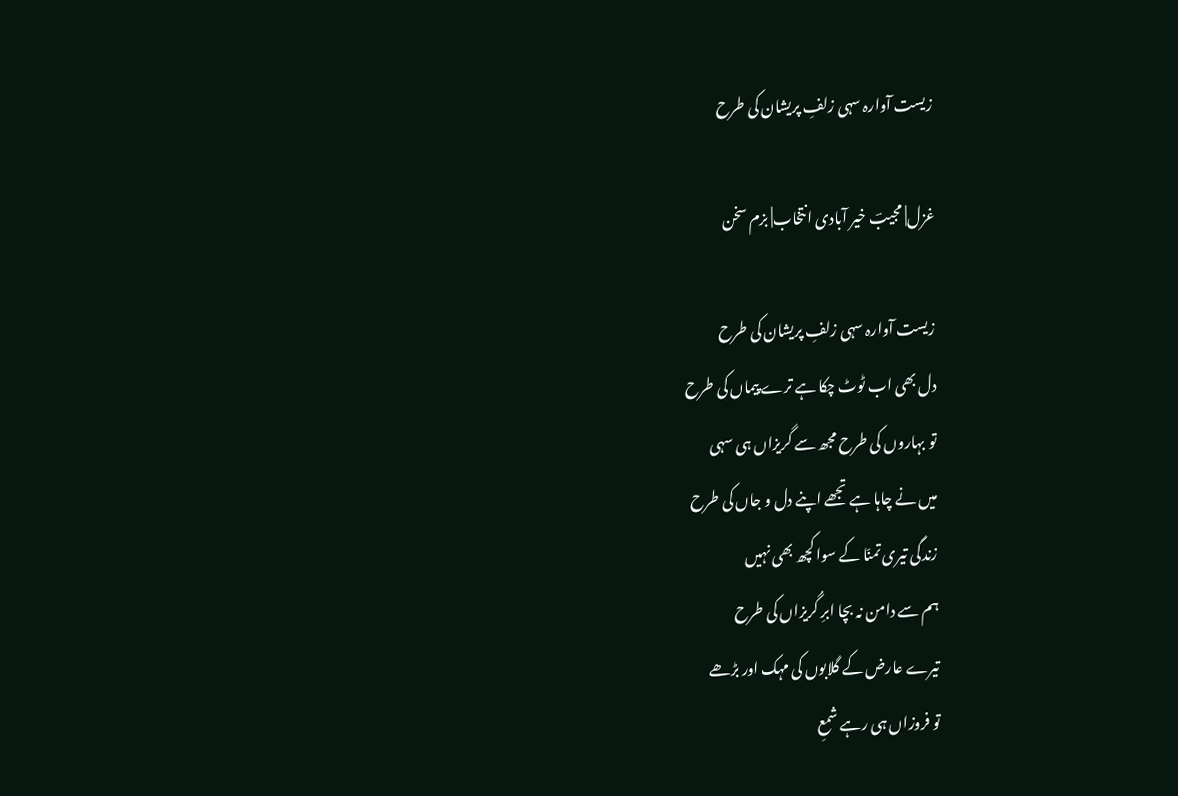زیست آوارہ سہی زلفِ پریشان کی طرح

غزل| مجیبؔ خیر آبادی انتخاب| بزم سخن

زیست آوارہ سہی زلفِ پریشان کی طرح
دل بھی اب ٹوٹ چکا ہے ترے پیماں کی طرح
تو بہاروں کی طرح مجھ سے گریزاں ہی سہی
میں نے چاہا ہے تجھے اپنے دل و جاں کی طرح
زندگی تیری تمنّا کے سوا کچھ بھی نہیں
ہم سے دامن نہ بچا ابرِ گُریزاں کی طرح
تیرے عارض کے گلابوں کی مہک اور بڑھے
تو فروزاں ہی رہے شمعِ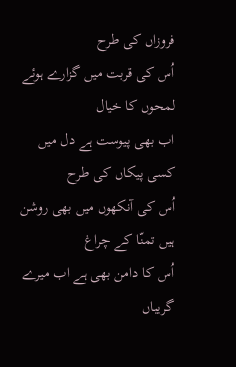فروزاں کی طرح
اُس کی قربت میں گزارے ہوئے لمحوں کا خیال
اب بھی پیوست ہے دل میں کسی پیکاں کی طرح
اُس کی آنکھوں میں بھی روشن ہیں تمنّا کے چراغ
اُس کا دامن بھی ہے اب میرے گریباں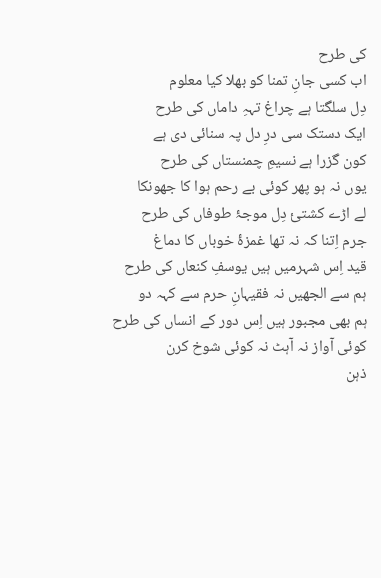کی طرح
اب کسی جانِ تمنا کو بھلا کیا معلوم
دِل سلگتا ہے چراغ تہہِ داماں کی طرح
ایک دستک سی درِ دل پہ سنائی دی ہے
کون گزرا ہے نسیمِ چمنستاں کی طرح
یوں نہ ہو پھر کوئی بے رحم ہوا کا جھونکا
لے اڑے کشتیٔ دِل موجۂ طوفاں کی طرح
جرم اِتنا کہ نہ تھا غمزۂ خوباں کا دماغ
قید اِس شہرمیں ہیں یوسفِ کنعاں کی طرح
ہم سے الجھیں نہ فقیہانِ حرم سے کہہ دو
ہم بھی مجبور ہیں اِس دور کے انساں کی طرح
کوئی آواز نہ آہٹ نہ کوئی شوخ کرن
ذہن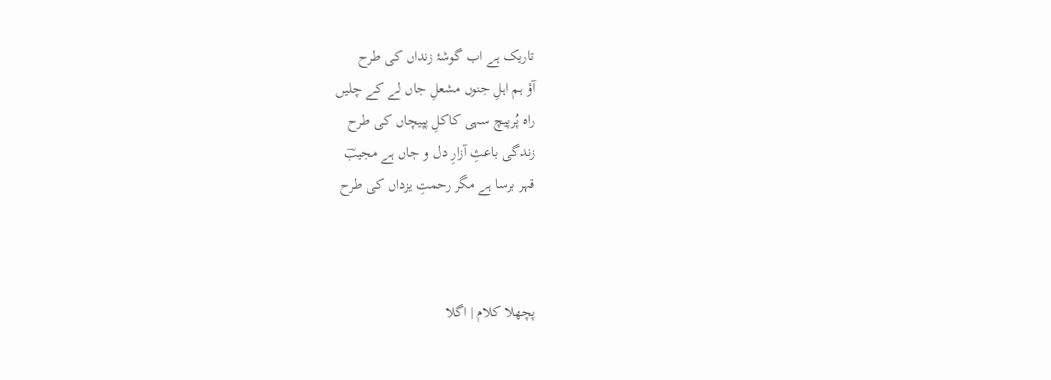تاریک ہے اب گوشۂ زنداں کی طرح
آؤ ہم اہلِ جنوں مشعلِ جاں لے کے چلیں
راہ پُرپیچ سہی کاکلِ پپیچاں کی طرح
زندگی باعثِ آزارِ دل و جاں ہے مجیبؔ
قہر برسا ہے مگر رحمتِ یزداں کی طرح



پچھلا کلام | اگلا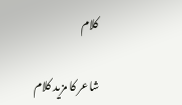کلام

شاعر کا مزید کلام